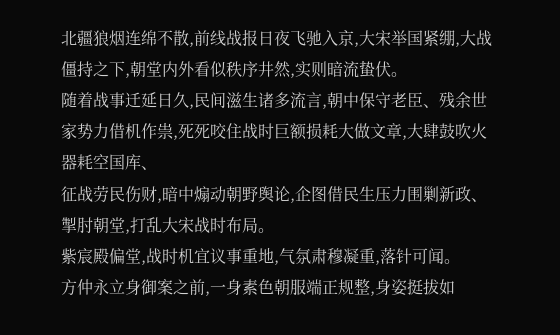北疆狼烟连绵不散,前线战报日夜飞驰入京,大宋举国紧绷,大战僵持之下,朝堂内外看似秩序井然,实则暗流蛰伏。
随着战事迁延日久,民间滋生诸多流言,朝中保守老臣、残余世家势力借机作祟,死死咬住战时巨额损耗大做文章,大肆鼓吹火器耗空国库、
征战劳民伤财,暗中煽动朝野舆论,企图借民生压力围剿新政、掣肘朝堂,打乱大宋战时布局。
紫宸殿偏堂,战时机宜议事重地,气氛肃穆凝重,落针可闻。
方仲永立身御案之前,一身素色朝服端正规整,身姿挺拔如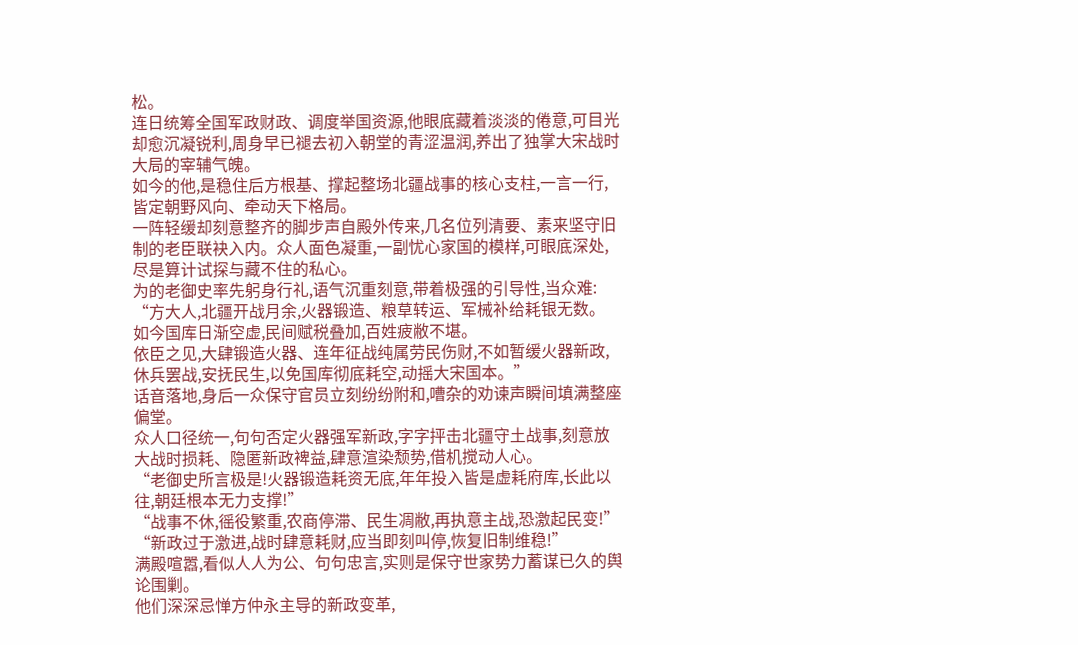松。
连日统筹全国军政财政、调度举国资源,他眼底藏着淡淡的倦意,可目光却愈沉凝锐利,周身早已褪去初入朝堂的青涩温润,养出了独掌大宋战时大局的宰辅气魄。
如今的他,是稳住后方根基、撑起整场北疆战事的核心支柱,一言一行,皆定朝野风向、牵动天下格局。
一阵轻缓却刻意整齐的脚步声自殿外传来,几名位列清要、素来坚守旧制的老臣联袂入内。众人面色凝重,一副忧心家国的模样,可眼底深处,尽是算计试探与藏不住的私心。
为的老御史率先躬身行礼,语气沉重刻意,带着极强的引导性,当众难:
“方大人,北疆开战月余,火器锻造、粮草转运、军械补给耗银无数。
如今国库日渐空虚,民间赋税叠加,百姓疲敝不堪。
依臣之见,大肆锻造火器、连年征战纯属劳民伤财,不如暂缓火器新政,休兵罢战,安抚民生,以免国库彻底耗空,动摇大宋国本。”
话音落地,身后一众保守官员立刻纷纷附和,嘈杂的劝谏声瞬间填满整座偏堂。
众人口径统一,句句否定火器强军新政,字字抨击北疆守土战事,刻意放大战时损耗、隐匿新政裨益,肆意渲染颓势,借机搅动人心。
“老御史所言极是!火器锻造耗资无底,年年投入皆是虚耗府库,长此以往,朝廷根本无力支撑!”
“战事不休,徭役繁重,农商停滞、民生凋敝,再执意主战,恐激起民变!”
“新政过于激进,战时肆意耗财,应当即刻叫停,恢复旧制维稳!”
满殿喧嚣,看似人人为公、句句忠言,实则是保守世家势力蓄谋已久的舆论围剿。
他们深深忌惮方仲永主导的新政变革,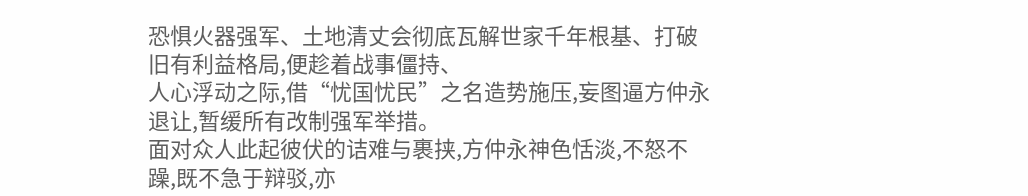恐惧火器强军、土地清丈会彻底瓦解世家千年根基、打破旧有利益格局,便趁着战事僵持、
人心浮动之际,借“忧国忧民”之名造势施压,妄图逼方仲永退让,暂缓所有改制强军举措。
面对众人此起彼伏的诘难与裹挟,方仲永神色恬淡,不怒不躁,既不急于辩驳,亦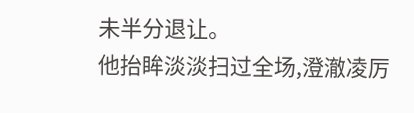未半分退让。
他抬眸淡淡扫过全场,澄澈凌厉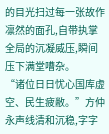的目光扫过每一张故作凛然的面孔,自带执掌全局的沉凝威压,瞬间压下满堂嘈杂。
“诸位日日忧心国库虚空、民生疲敝。”方仲永声线清和沉稳,字字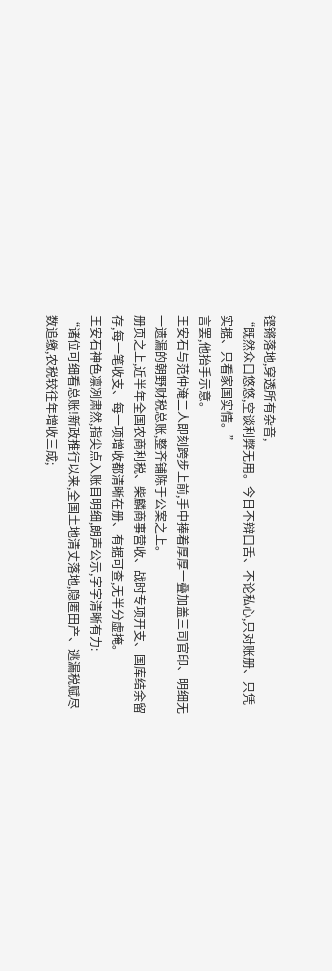铿锵落地,穿透所有杂音,
“既然众口悠悠,空谈利弊无用。今日不辩口舌、不论私心,只对账册、只凭实据、只看家国实情。”
言罢,他抬手示意。
王安石与范仲淹二人即刻跨步上前,手中捧着厚厚一叠加盖三司官印、明细无一遗漏的朝野财税总账,整齐铺陈于公案之上。
册页之上,近半年全国农商利税、柴麟商事营收、战时专项开支、国库结余留存,每一笔收支、每一项增收都清晰在册、有据可查,无半分虚掩。
王安石神色凛冽肃然,指尖点入账目明细,朗声公示,字字清晰有力:
“诸位可细看总账!新政推行以来,全国土地清丈落地,隐匿田产、逃漏税赋尽数追缴,农税较往年增收三成;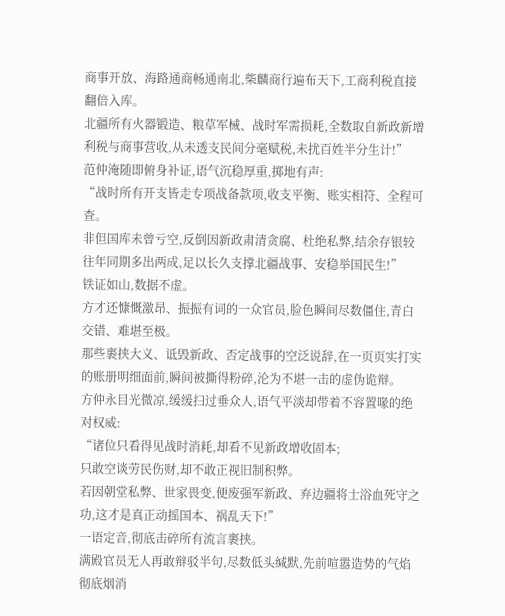商事开放、海路通商畅通南北,柴麟商行遍布天下,工商利税直接翻倍入库。
北疆所有火器锻造、粮草军械、战时军需损耗,全数取自新政新增利税与商事营收,从未透支民间分毫赋税,未扰百姓半分生计!”
范仲淹随即俯身补证,语气沉稳厚重,掷地有声:
“战时所有开支皆走专项战备款项,收支平衡、账实相符、全程可查。
非但国库未曾亏空,反倒因新政肃清贪腐、杜绝私弊,结余存银较往年同期多出两成,足以长久支撑北疆战事、安稳举国民生!”
铁证如山,数据不虚。
方才还慷慨激昂、振振有词的一众官员,脸色瞬间尽数僵住,青白交错、难堪至极。
那些裹挟大义、诋毁新政、否定战事的空泛说辞,在一页页实打实的账册明细面前,瞬间被撕得粉碎,沦为不堪一击的虚伪诡辩。
方仲永目光微凉,缓缓扫过垂众人,语气平淡却带着不容置喙的绝对权威:
“诸位只看得见战时消耗,却看不见新政增收固本;
只敢空谈劳民伤财,却不敢正视旧制积弊。
若因朝堂私弊、世家畏变,便废强军新政、弃边疆将士浴血死守之功,这才是真正动摇国本、祸乱天下!”
一语定音,彻底击碎所有流言裹挟。
满殿官员无人再敢辩驳半句,尽数低头缄默,先前喧嚣造势的气焰彻底烟消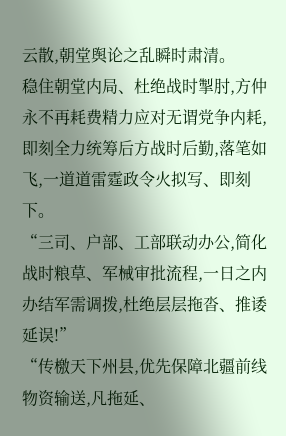云散,朝堂舆论之乱瞬时肃清。
稳住朝堂内局、杜绝战时掣肘,方仲永不再耗费精力应对无谓党争内耗,即刻全力统筹后方战时后勤,落笔如飞,一道道雷霆政令火拟写、即刻下。
“三司、户部、工部联动办公,简化战时粮草、军械审批流程,一日之内办结军需调拨,杜绝层层拖沓、推诿延误!”
“传檄天下州县,优先保障北疆前线物资输送,凡拖延、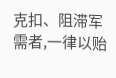克扣、阻滞军需者,一律以贻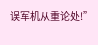误军机从重论处!”